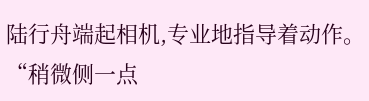陆行舟端起相机,专业地指导着动作。
“稍微侧一点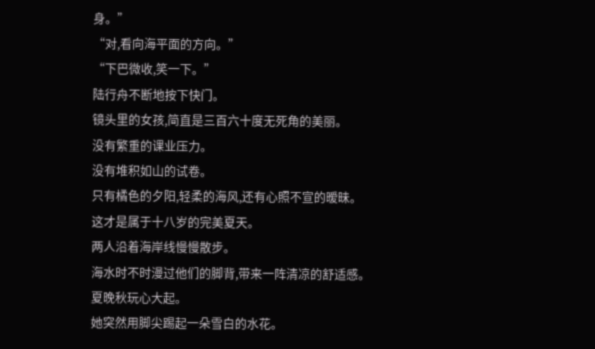身。”
“对,看向海平面的方向。”
“下巴微收,笑一下。”
陆行舟不断地按下快门。
镜头里的女孩,简直是三百六十度无死角的美丽。
没有繁重的课业压力。
没有堆积如山的试卷。
只有橘色的夕阳,轻柔的海风,还有心照不宣的暧昧。
这才是属于十八岁的完美夏天。
两人沿着海岸线慢慢散步。
海水时不时漫过他们的脚背,带来一阵清凉的舒适感。
夏晚秋玩心大起。
她突然用脚尖踢起一朵雪白的水花。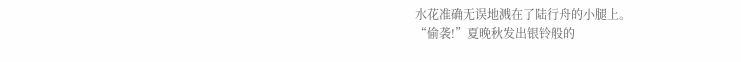水花准确无误地溅在了陆行舟的小腿上。
“偷袭!”夏晚秋发出银铃般的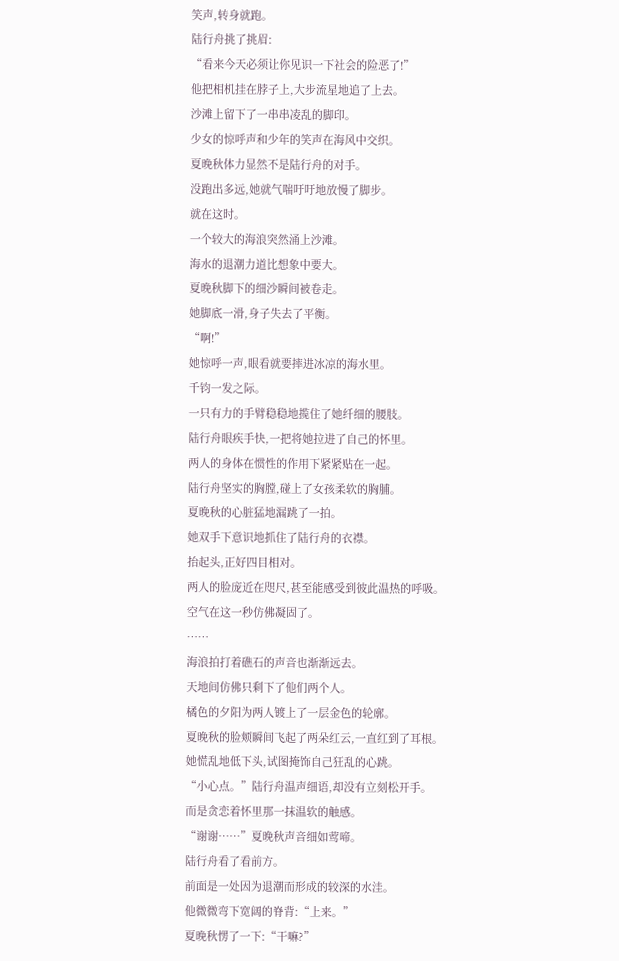笑声,转身就跑。
陆行舟挑了挑眉:
“看来今天必须让你见识一下社会的险恶了!”
他把相机挂在脖子上,大步流星地追了上去。
沙滩上留下了一串串凌乱的脚印。
少女的惊呼声和少年的笑声在海风中交织。
夏晚秋体力显然不是陆行舟的对手。
没跑出多远,她就气喘吁吁地放慢了脚步。
就在这时。
一个较大的海浪突然涌上沙滩。
海水的退潮力道比想象中要大。
夏晚秋脚下的细沙瞬间被卷走。
她脚底一滑,身子失去了平衡。
“啊!”
她惊呼一声,眼看就要摔进冰凉的海水里。
千钧一发之际。
一只有力的手臂稳稳地揽住了她纤细的腰肢。
陆行舟眼疾手快,一把将她拉进了自己的怀里。
两人的身体在惯性的作用下紧紧贴在一起。
陆行舟坚实的胸膛,碰上了女孩柔软的胸脯。
夏晚秋的心脏猛地漏跳了一拍。
她双手下意识地抓住了陆行舟的衣襟。
抬起头,正好四目相对。
两人的脸庞近在咫尺,甚至能感受到彼此温热的呼吸。
空气在这一秒仿佛凝固了。
……
海浪拍打着礁石的声音也渐渐远去。
天地间仿佛只剩下了他们两个人。
橘色的夕阳为两人镀上了一层金色的轮廓。
夏晚秋的脸颊瞬间飞起了两朵红云,一直红到了耳根。
她慌乱地低下头,试图掩饰自己狂乱的心跳。
“小心点。”陆行舟温声细语,却没有立刻松开手。
而是贪恋着怀里那一抹温软的触感。
“谢谢……”夏晚秋声音细如莺啼。
陆行舟看了看前方。
前面是一处因为退潮而形成的较深的水洼。
他微微弯下宽阔的脊背:“上来。”
夏晚秋愣了一下:“干嘛?”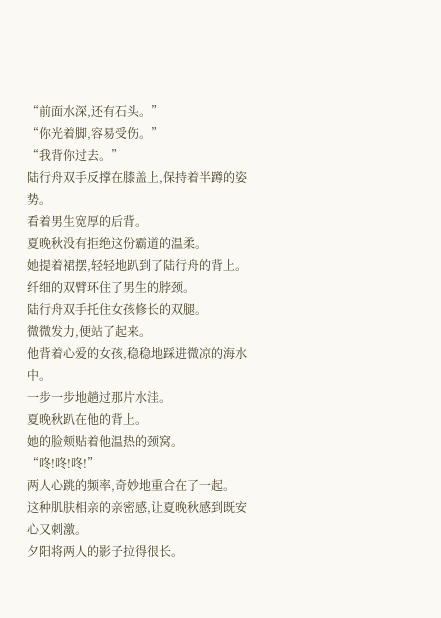“前面水深,还有石头。”
“你光着脚,容易受伤。”
“我背你过去。”
陆行舟双手反撑在膝盖上,保持着半蹲的姿势。
看着男生宽厚的后背。
夏晚秋没有拒绝这份霸道的温柔。
她提着裙摆,轻轻地趴到了陆行舟的背上。
纤细的双臂环住了男生的脖颈。
陆行舟双手托住女孩修长的双腿。
微微发力,便站了起来。
他背着心爱的女孩,稳稳地踩进微凉的海水中。
一步一步地趟过那片水洼。
夏晚秋趴在他的背上。
她的脸颊贴着他温热的颈窝。
“咚!咚!咚!”
两人心跳的频率,奇妙地重合在了一起。
这种肌肤相亲的亲密感,让夏晚秋感到既安心又刺激。
夕阳将两人的影子拉得很长。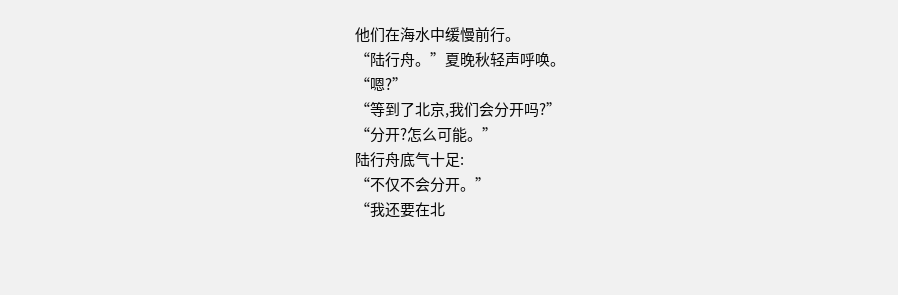他们在海水中缓慢前行。
“陆行舟。”夏晚秋轻声呼唤。
“嗯?”
“等到了北京,我们会分开吗?”
“分开?怎么可能。”
陆行舟底气十足:
“不仅不会分开。”
“我还要在北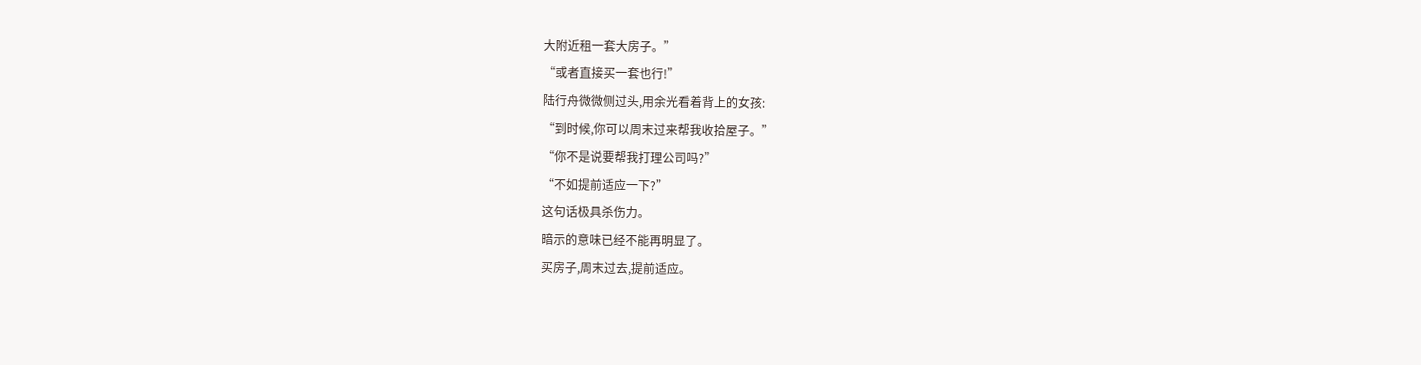大附近租一套大房子。”
“或者直接买一套也行!”
陆行舟微微侧过头,用余光看着背上的女孩:
“到时候,你可以周末过来帮我收拾屋子。”
“你不是说要帮我打理公司吗?”
“不如提前适应一下?”
这句话极具杀伤力。
暗示的意味已经不能再明显了。
买房子,周末过去,提前适应。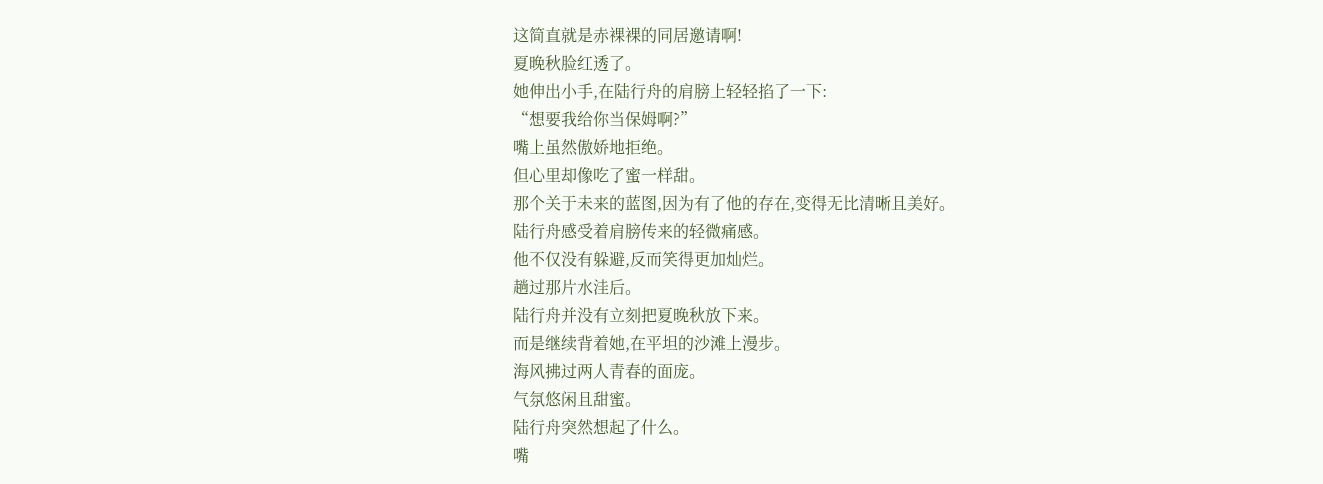这简直就是赤裸裸的同居邀请啊!
夏晚秋脸红透了。
她伸出小手,在陆行舟的肩膀上轻轻掐了一下:
“想要我给你当保姆啊?”
嘴上虽然傲娇地拒绝。
但心里却像吃了蜜一样甜。
那个关于未来的蓝图,因为有了他的存在,变得无比清晰且美好。
陆行舟感受着肩膀传来的轻微痛感。
他不仅没有躲避,反而笑得更加灿烂。
趟过那片水洼后。
陆行舟并没有立刻把夏晚秋放下来。
而是继续背着她,在平坦的沙滩上漫步。
海风拂过两人青春的面庞。
气氛悠闲且甜蜜。
陆行舟突然想起了什么。
嘴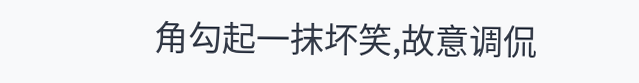角勾起一抹坏笑,故意调侃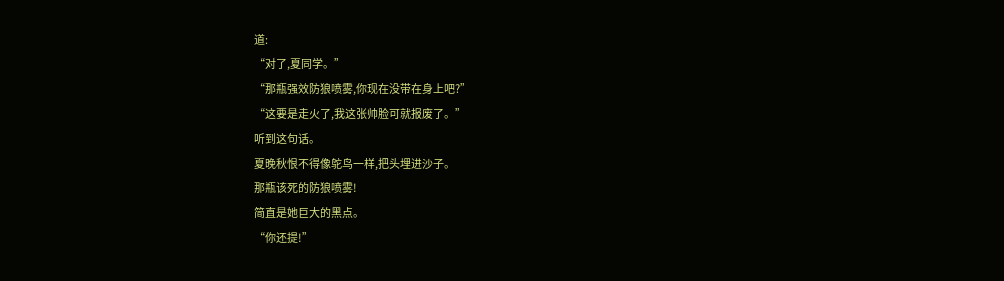道:
“对了,夏同学。”
“那瓶强效防狼喷雾,你现在没带在身上吧?”
“这要是走火了,我这张帅脸可就报废了。”
听到这句话。
夏晚秋恨不得像鸵鸟一样,把头埋进沙子。
那瓶该死的防狼喷雾!
简直是她巨大的黑点。
“你还提!”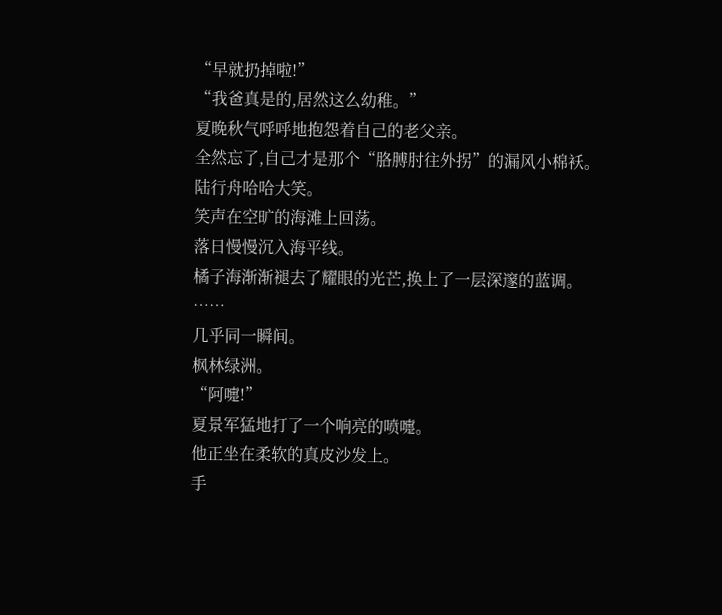“早就扔掉啦!”
“我爸真是的,居然这么幼稚。”
夏晚秋气呼呼地抱怨着自己的老父亲。
全然忘了,自己才是那个“胳膊肘往外拐”的漏风小棉袄。
陆行舟哈哈大笑。
笑声在空旷的海滩上回荡。
落日慢慢沉入海平线。
橘子海渐渐褪去了耀眼的光芒,换上了一层深邃的蓝调。
……
几乎同一瞬间。
枫林绿洲。
“阿嚏!”
夏景军猛地打了一个响亮的喷嚏。
他正坐在柔软的真皮沙发上。
手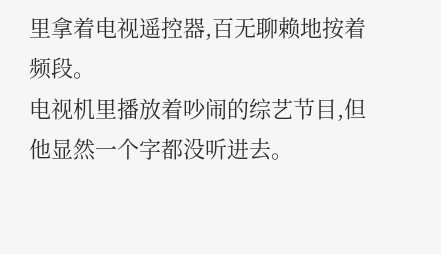里拿着电视遥控器,百无聊赖地按着频段。
电视机里播放着吵闹的综艺节目,但他显然一个字都没听进去。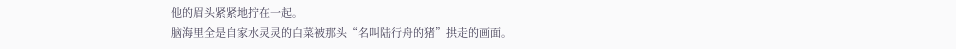他的眉头紧紧地拧在一起。
脑海里全是自家水灵灵的白菜被那头“名叫陆行舟的猪”拱走的画面。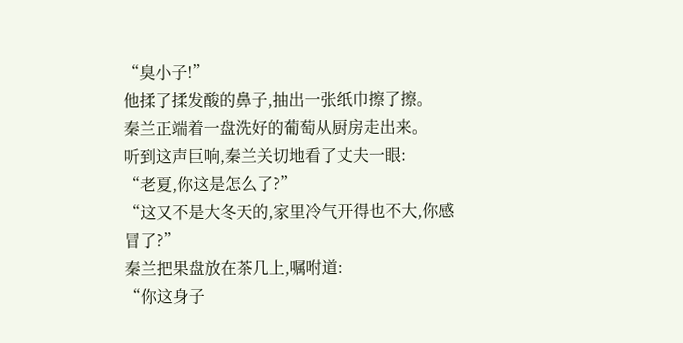“臭小子!”
他揉了揉发酸的鼻子,抽出一张纸巾擦了擦。
秦兰正端着一盘洗好的葡萄从厨房走出来。
听到这声巨响,秦兰关切地看了丈夫一眼:
“老夏,你这是怎么了?”
“这又不是大冬天的,家里冷气开得也不大,你感冒了?”
秦兰把果盘放在茶几上,嘱咐道:
“你这身子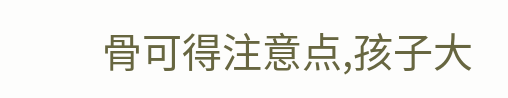骨可得注意点,孩子大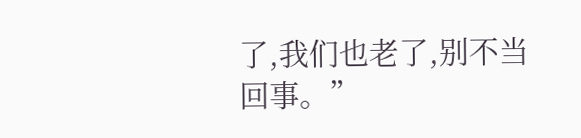了,我们也老了,别不当回事。”